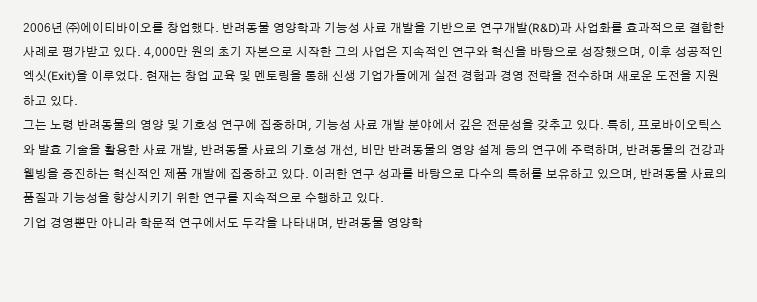2006년 ㈜에이티바이오를 창업했다. 반려동물 영양학과 기능성 사료 개발을 기반으로 연구개발(R&D)과 사업화를 효과적으로 결합한 사례로 평가받고 있다. 4,000만 원의 초기 자본으로 시작한 그의 사업은 지속적인 연구와 혁신을 바탕으로 성장했으며, 이후 성공적인 엑싯(Exit)을 이루었다. 현재는 창업 교육 및 멘토링을 통해 신생 기업가들에게 실전 경험과 경영 전략을 전수하며 새로운 도전을 지원하고 있다.
그는 노령 반려동물의 영양 및 기호성 연구에 집중하며, 기능성 사료 개발 분야에서 깊은 전문성을 갖추고 있다. 특히, 프로바이오틱스와 발효 기술을 활용한 사료 개발, 반려동물 사료의 기호성 개선, 비만 반려동물의 영양 설계 등의 연구에 주력하며, 반려동물의 건강과 웰빙을 증진하는 혁신적인 제품 개발에 집중하고 있다. 이러한 연구 성과를 바탕으로 다수의 특허를 보유하고 있으며, 반려동물 사료의 품질과 기능성을 향상시키기 위한 연구를 지속적으로 수행하고 있다.
기업 경영뿐만 아니라 학문적 연구에서도 두각을 나타내며, 반려동물 영양학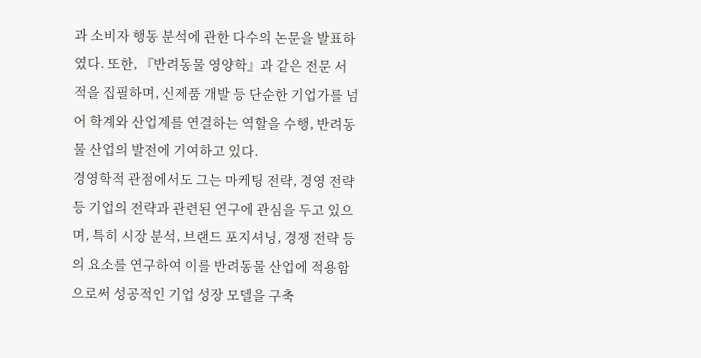과 소비자 행동 분석에 관한 다수의 논문을 발표하였다. 또한, 『반려동물 영양학』과 같은 전문 서적을 집필하며, 신제품 개발 등 단순한 기업가를 넘어 학계와 산업계를 연결하는 역할을 수행, 반려동물 산업의 발전에 기여하고 있다.
경영학적 관점에서도 그는 마케팅 전략, 경영 전략 등 기업의 전략과 관련된 연구에 관심을 두고 있으며, 특히 시장 분석, 브랜드 포지셔닝, 경쟁 전략 등의 요소를 연구하여 이를 반려동물 산업에 적용함으로써 성공적인 기업 성장 모델을 구축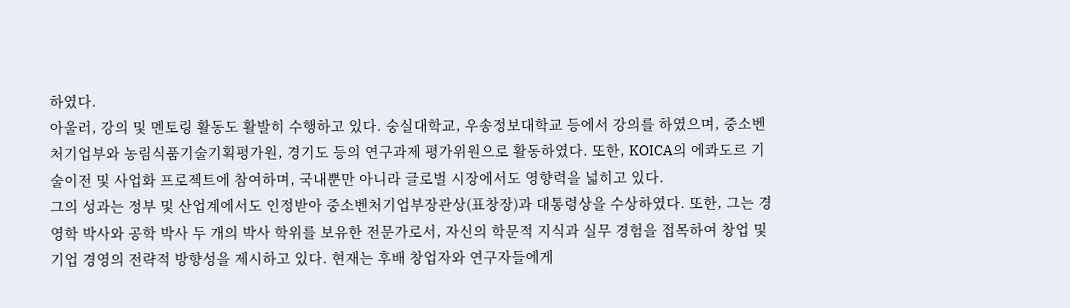하였다.
아울러, 강의 및 멘토링 활동도 활발히 수행하고 있다. 숭실대학교, 우송정보대학교 등에서 강의를 하였으며, 중소벤처기업부와 농림식품기술기획평가원, 경기도 등의 연구과제 평가위원으로 활동하였다. 또한, KOICA의 에콰도르 기술이전 및 사업화 프로젝트에 참여하며, 국내뿐만 아니라 글로벌 시장에서도 영향력을 넓히고 있다.
그의 성과는 정부 및 산업계에서도 인정받아 중소벤처기업부장관상(표창장)과 대통령상을 수상하였다. 또한, 그는 경영학 박사와 공학 박사 두 개의 박사 학위를 보유한 전문가로서, 자신의 학문적 지식과 실무 경험을 접목하여 창업 및 기업 경영의 전략적 방향성을 제시하고 있다. 현재는 후배 창업자와 연구자들에게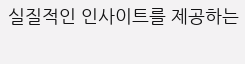실질적인 인사이트를 제공하는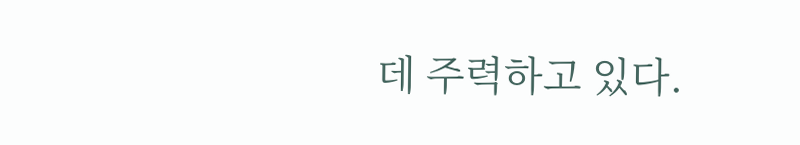데 주력하고 있다.